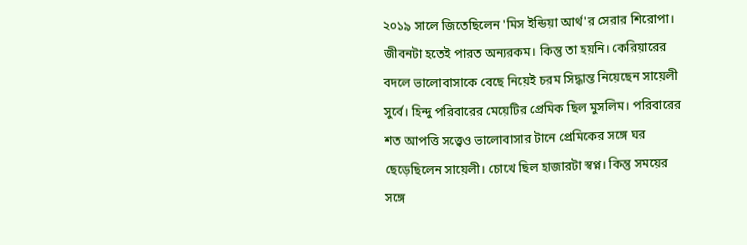২০১৯ সালে জিতেছিলেন 'মিস ইন্ডিয়া আর্থ'র সেরার শিরোপা। জীবনটা হতেই পারত অন্যরকম। কিন্তু তা হয়নি। কেরিয়ারের বদলে ভালোবাসাকে বেছে নিয়েই চরম সিদ্ধান্ত নিয়েছেন সায়েলী সুর্বে। হিন্দু পরিবারের মেয়েটির প্রেমিক ছিল মুসলিম। পরিবারের শত আপত্তি সত্ত্বেও ভালোবাসার টানে প্রেমিকের সঙ্গে ঘর ছেড়েছিলেন সায়েলী। চোখে ছিল হাজারটা স্বপ্ন। কিন্তু সময়ের সঙ্গে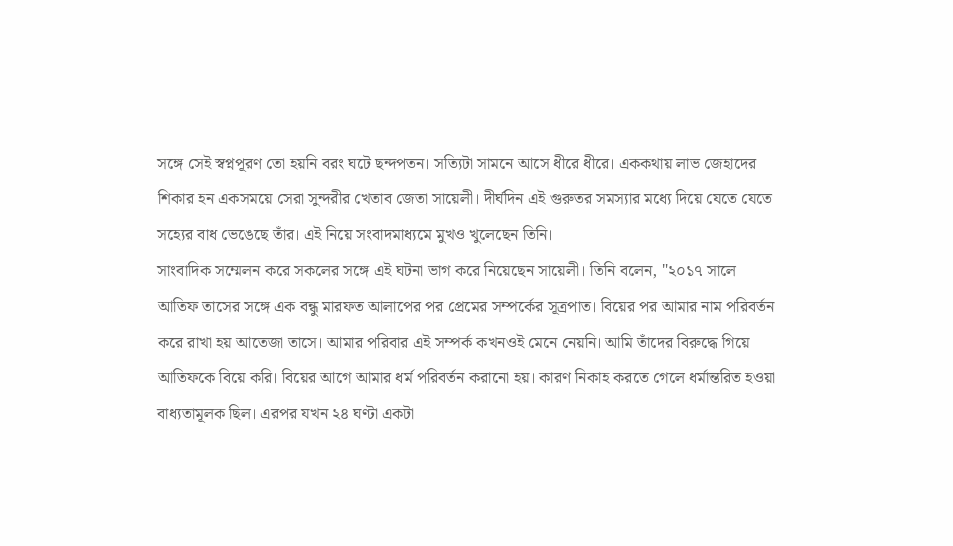সঙ্গে সেই স্বপ্নপূরণ তো হয়নি বরং ঘটে ছন্দপতন। সত্যিটা সামনে আসে ধীরে ধীরে। এককথায় লাভ জেহাদের শিকার হন একসময়ে সেরা সুন্দরীর খেতাব জেতা সায়েলী। দীর্ঘদিন এই গুরুতর সমস্যার মধ্যে দিয়ে যেতে যেতে সহ্যের বাধ ভেঙেছে তাঁর। এই নিয়ে সংবাদমাধ্যমে মুখও খুলেছেন তিনি।
সাংবাদিক সম্মেলন করে সকলের সঙ্গে এই ঘটনা ভাগ করে নিয়েছেন সায়েলী। তিনি বলেন, "২০১৭ সালে আতিফ তাসের সঙ্গে এক বন্ধু মারফত আলাপের পর প্রেমের সম্পর্কের সূত্রপাত। বিয়ের পর আমার নাম পরিবর্তন করে রাখা হয় আতেজা তাসে। আমার পরিবার এই সম্পর্ক কখনওই মেনে নেয়নি। আমি তাঁদের বিরুদ্ধে গিয়ে আতিফকে বিয়ে করি। বিয়ের আগে আমার ধর্ম পরিবর্তন করানো হয়। কারণ নিকাহ করতে গেলে ধর্মান্তরিত হওয়া বাধ্যতামূলক ছিল। এরপর যখন ২৪ ঘণ্টা একটা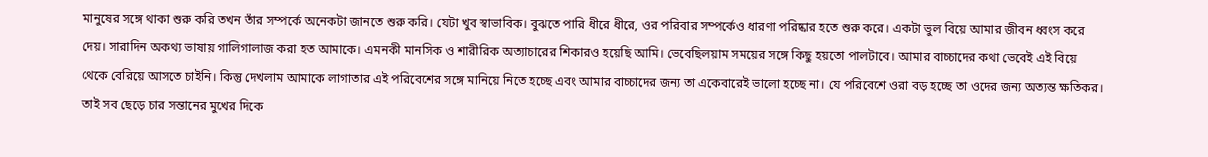মানুষের সঙ্গে থাকা শুরু করি তখন তাঁর সম্পর্কে অনেকটা জানতে শুরু করি। যেটা খুব স্বাভাবিক। বুঝতে পারি ধীরে ধীরে, ওর পরিবার সম্পর্কেও ধারণা পরিষ্কার হতে শুরু করে। একটা ভুল বিয়ে আমার জীবন ধ্বংস করে দেয়। সারাদিন অকথ্য ভাষায় গালিগালাজ করা হত আমাকে। এমনকী মানসিক ও শারীরিক অত্যাচারের শিকারও হয়েছি আমি। ভেবেছিলয়াম সময়ের সঙ্গে কিছু হয়তো পালটাবে। আমার বাচ্চাদের কথা ভেবেই এই বিয়ে থেকে বেরিয়ে আসতে চাইনি। কিন্তু দেখলাম আমাকে লাগাতার এই পরিবেশের সঙ্গে মানিয়ে নিতে হচ্ছে এবং আমার বাচ্চাদের জন্য তা একেবারেই ভালো হচ্ছে না। যে পরিবেশে ওরা বড় হচ্ছে তা ওদের জন্য অত্যন্ত ক্ষতিকর। তাই সব ছেড়ে চার সন্তানের মুখের দিকে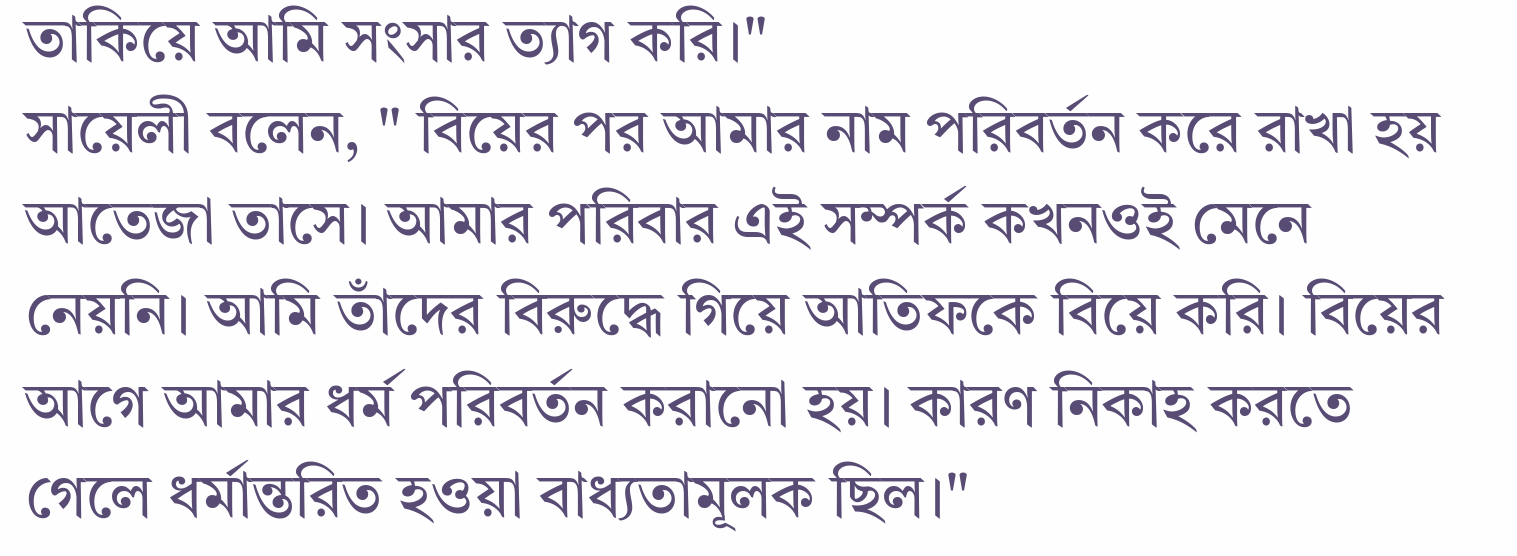তাকিয়ে আমি সংসার ত্যাগ করি।"
সায়েলী বলেন, " বিয়ের পর আমার নাম পরিবর্তন করে রাখা হয় আতেজা তাসে। আমার পরিবার এই সম্পর্ক কখনওই মেনে নেয়নি। আমি তাঁদের বিরুদ্ধে গিয়ে আতিফকে বিয়ে করি। বিয়ের আগে আমার ধর্ম পরিবর্তন করানো হয়। কারণ নিকাহ করতে গেলে ধর্মান্তরিত হওয়া বাধ্যতামূলক ছিল।"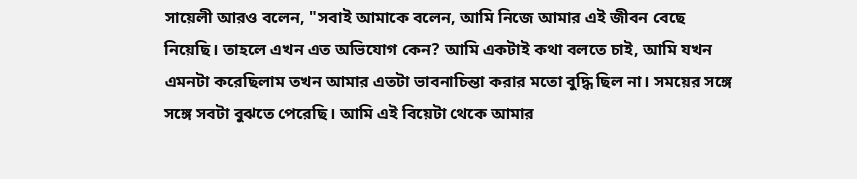সায়েলী আরও বলেন, "সবাই আমাকে বলেন, আমি নিজে আমার এই জীবন বেছে নিয়েছি। তাহলে এখন এত অভিযোগ কেন? আমি একটাই কথা বলতে চাই, আমি যখন এমনটা করেছিলাম তখন আমার এতটা ভাবনাচিন্তা করার মতো বুদ্ধি ছিল না। সময়ের সঙ্গে সঙ্গে সবটা বুঝতে পেরেছি। আমি এই বিয়েটা থেকে আমার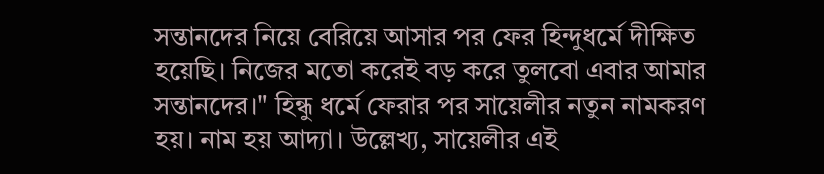সন্তানদের নিয়ে বেরিয়ে আসার পর ফের হিন্দুধর্মে দীক্ষিত হয়েছি। নিজের মতো করেই বড় করে তুলবো এবার আমার সন্তানদের।" হিন্ধু ধর্মে ফেরার পর সায়েলীর নতুন নামকরণ হয়। নাম হয় আদ্যা। উল্লেখ্য, সায়েলীর এই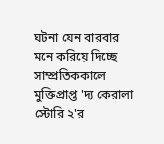ঘটনা যেন বারবার মনে করিয়ে দিচ্ছে সাম্প্রতিককালে মুক্তিপ্রাপ্ত 'দ্য কেরালা স্টোরি ২'র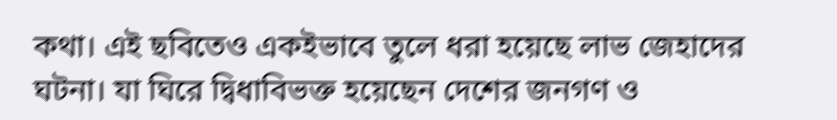কথা। এই ছবিতেও একইভাবে তুলে ধরা হয়েছে লাভ জেহাদের ঘটনা। যা ঘিরে দ্বিধাবিভক্ত হয়েছেন দেশের জনগণ ও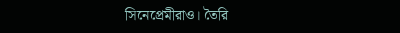সিনেপ্রেমীরাও। তৈরি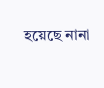হয়েছে নানা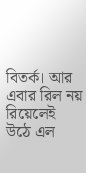বিতর্ক। আর এবার রিল নয় রিয়েলেই উঠে এল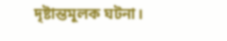দৃষ্টান্তমূলক ঘটনা।